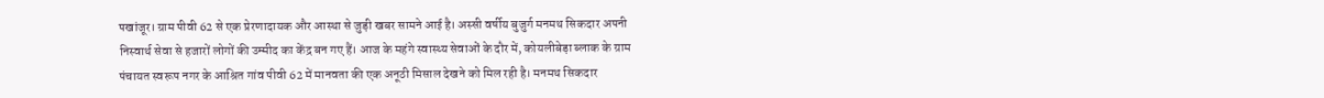पखांजूर। ग्राम पीवी 62 से एक प्रेरणादायक और आस्था से जुड़ी खबर सामने आई है। अस्सी वर्षीय बुजुर्ग मनमथ सिकदार अपनी निस्वार्थ सेवा से हजारों लोगों की उम्मीद का केंद्र बन गए हैं। आज के महंगे स्वास्थ्य सेवाओं के दौर में, कोयलीबेड़ा ब्लाक के ग्राम पंचायत स्वरूप नगर के आश्रित गांव पीवी 62 में मानवता की एक अनूठी मिसाल देखने को मिल रही है। मनमथ सिकदार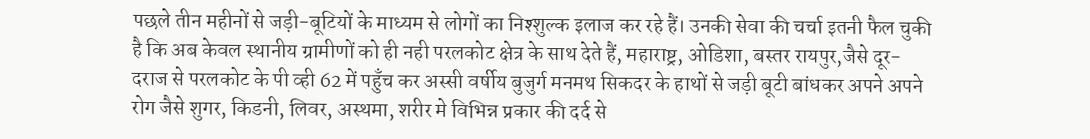पछले तीन महीनों से जड़ी-बूटियों के माध्यम से लोगों का निश्शुल्क इलाज कर रहे हैं। उनकी सेवा की चर्चा इतनी फैल चुकी है कि अब केवल स्थानीय ग्रामीणों को ही नही परलकोट क्षेत्र के साथ देते हैं, महाराष्ट्र, ओडिशा, बस्तर रायपुर,जैसे दूर-दराज से परलकोट के पी व्ही 62 में पहुँच कर अस्सी वर्षीय बुजुर्ग मनमथ सिकदर के हाथों से जड़ी बूटी बांधकर अपने अपने रोग जैसे शुगर, किडनी, लिवर, अस्थमा, शरीर मे विभिन्न प्रकार की दर्द से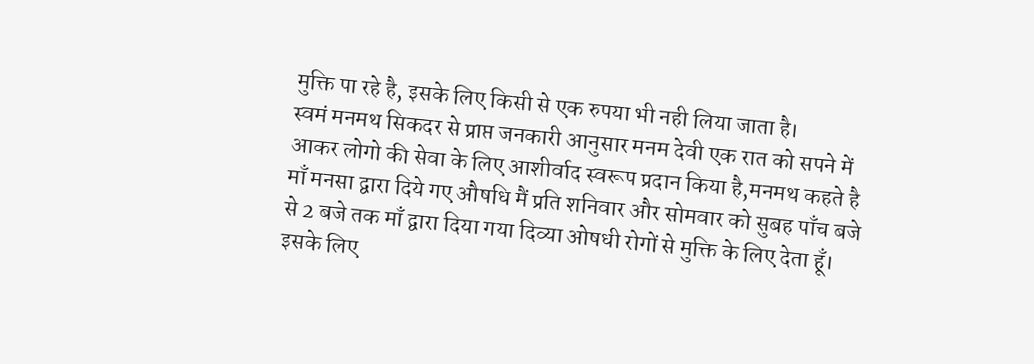मुक्ति पा रहे है, इसके लिए किसी से एक रुपया भी नही लिया जाता है।
स्वमं मनमथ सिकदर से प्राप्त जनकारी आनुसार मनम देवी एक रात को सपने में आकर लोगो की सेवा के लिए आशीर्वाद स्वरूप प्रदान किया है,मनमथ कहते है माँ मनसा द्वारा दिये गए औषधि मैं प्रति शनिवार और सोमवार को सुबह पाँच बजे से 2 बजे तक माँ द्वारा दिया गया दिव्या ओषधी रोगों से मुक्ति के लिए देता हूँ। इसके लिए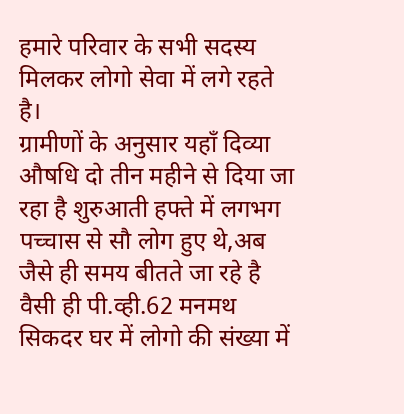हमारे परिवार के सभी सदस्य मिलकर लोगो सेवा में लगे रहते है।
ग्रामीणों के अनुसार यहाँ दिव्या औषधि दो तीन महीने से दिया जा रहा है शुरुआती हफ्ते में लगभग पच्चास से सौ लोग हुए थे,अब जैसे ही समय बीतते जा रहे है वैसी ही पी.व्ही.62 मनमथ सिकदर घर में लोगो की संख्या में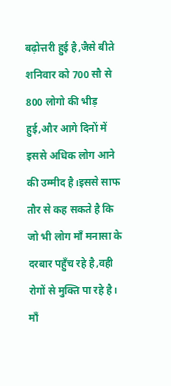बढ़ोत्तरी हुई है,जैसे बीते शनिवार को 700 सौ से 800 लोगो की भीड़ हुई,और आगे दिनों में इससे अधिक लोग आने की उम्मीद है।इससे साफ तौर से कह सकते है कि जो भी लोग माँ मनासा के दरबार पहुँच रहे है,वही रोगों से मुक्ति पा रहे है।
माँ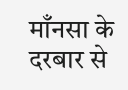माँनसा के दरबार से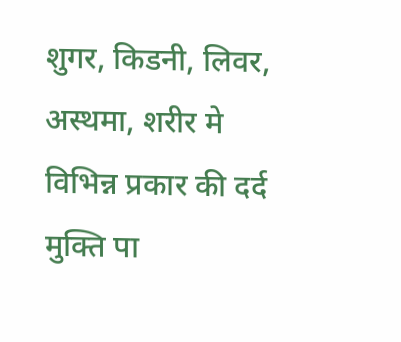शुगर, किडनी, लिवर, अस्थमा, शरीर मे विभिन्न प्रकार की दर्द मुक्ति पा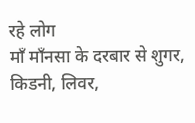रहे लोग
माँ माँनसा के दरबार से शुगर, किडनी, लिवर,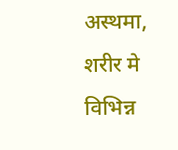अस्थमा, शरीर मे विभिन्न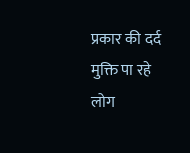प्रकार की दर्द मुक्ति पा रहे लोग